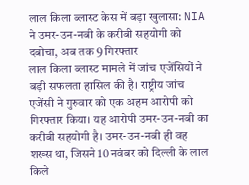लाल किला ब्लास्ट केस में बड़ा खुलासा: NIA ने उमर-उन-नबी के करीबी सहयोगी को दबोचा, अब तक 9 गिरफ्तार
लाल किला ब्लास्ट मामले में जांच एजेंसियों ने बड़ी सफलता हासिल की है। राष्ट्रीय जांच एजेंसी ने गुरुवार को एक अहम आरोपी को गिरफ्तार किया। यह आरोपी उमर-उन-नबी का करीबी सहयोगी है। उमर-उन-नबी ही वह शख्स था, जिसने 10 नवंबर को दिल्ली के लाल किले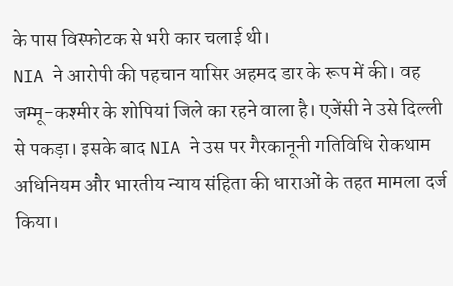के पास विस्फोटक से भरी कार चलाई थी।
NIA ने आरोपी की पहचान यासिर अहमद डार के रूप में की। वह जम्मू-कश्मीर के शोपियां जिले का रहने वाला है। एजेंसी ने उसे दिल्ली से पकड़ा। इसके बाद NIA ने उस पर गैरकानूनी गतिविधि रोकथाम अधिनियम और भारतीय न्याय संहिता की धाराओं के तहत मामला दर्ज किया।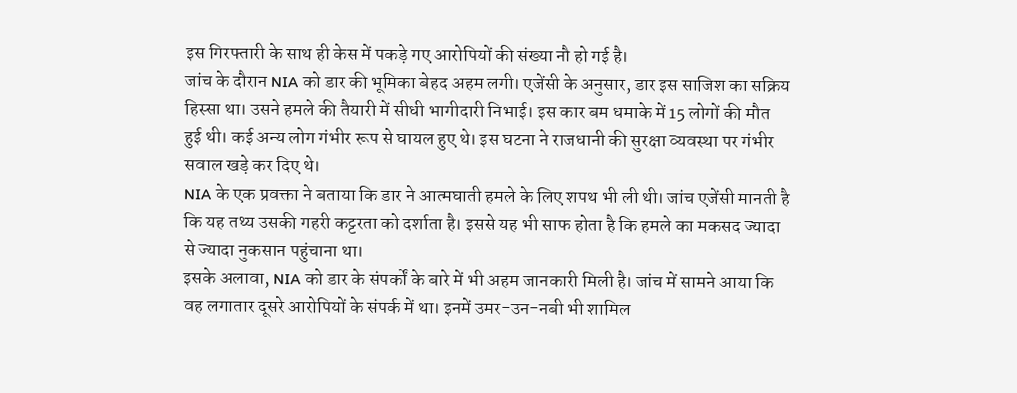इस गिरफ्तारी के साथ ही केस में पकड़े गए आरोपियों की संख्या नौ हो गई है।
जांच के दौरान NIA को डार की भूमिका बेहद अहम लगी। एजेंसी के अनुसार, डार इस साजिश का सक्रिय हिस्सा था। उसने हमले की तैयारी में सीधी भागीदारी निभाई। इस कार बम धमाके में 15 लोगों की मौत हुई थी। कई अन्य लोग गंभीर रूप से घायल हुए थे। इस घटना ने राजधानी की सुरक्षा व्यवस्था पर गंभीर सवाल खड़े कर दिए थे।
NIA के एक प्रवक्ता ने बताया कि डार ने आत्मघाती हमले के लिए शपथ भी ली थी। जांच एजेंसी मानती है कि यह तथ्य उसकी गहरी कट्टरता को दर्शाता है। इससे यह भी साफ होता है कि हमले का मकसद ज्यादा से ज्यादा नुकसान पहुंचाना था।
इसके अलावा, NIA को डार के संपर्कों के बारे में भी अहम जानकारी मिली है। जांच में सामने आया कि वह लगातार दूसरे आरोपियों के संपर्क में था। इनमें उमर-उन-नबी भी शामिल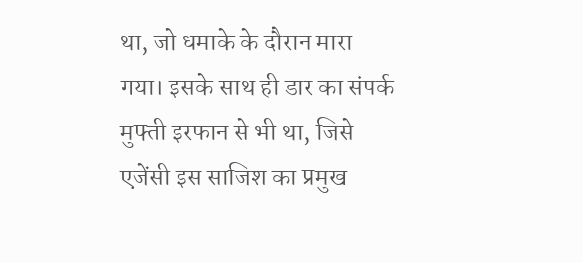था, जो धमाके के दौरान मारा गया। इसके साथ ही डार का संपर्क मुफ्ती इरफान से भी था, जिसे एजेंसी इस साजिश का प्रमुख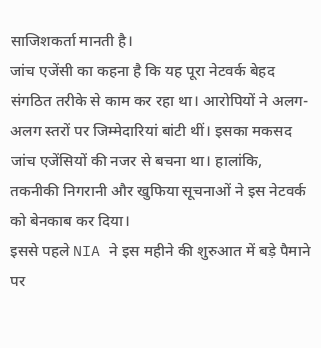साजिशकर्ता मानती है।
जांच एजेंसी का कहना है कि यह पूरा नेटवर्क बेहद संगठित तरीके से काम कर रहा था। आरोपियों ने अलग-अलग स्तरों पर जिम्मेदारियां बांटी थीं। इसका मकसद जांच एजेंसियों की नजर से बचना था। हालांकि, तकनीकी निगरानी और खुफिया सूचनाओं ने इस नेटवर्क को बेनकाब कर दिया।
इससे पहले NIA ने इस महीने की शुरुआत में बड़े पैमाने पर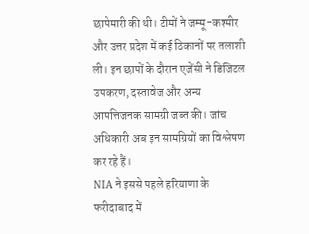छापेमारी की थी। टीमों ने जम्मू-कश्मीर और उत्तर प्रदेश में कई ठिकानों पर तलाशी ली। इन छापों के दौरान एजेंसी ने डिजिटल उपकरण, दस्तावेज और अन्य आपत्तिजनक सामग्री जब्त की। जांच अधिकारी अब इन सामग्रियों का विश्लेषण कर रहे हैं।
NIA ने इससे पहले हरियाणा के फरीदाबाद में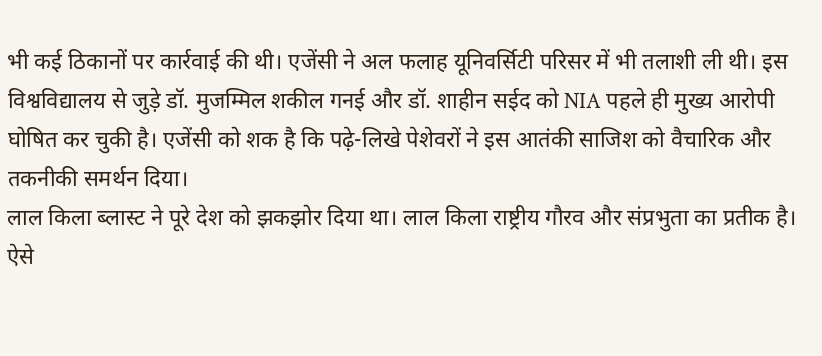भी कई ठिकानों पर कार्रवाई की थी। एजेंसी ने अल फलाह यूनिवर्सिटी परिसर में भी तलाशी ली थी। इस विश्वविद्यालय से जुड़े डॉ. मुजम्मिल शकील गनई और डॉ. शाहीन सईद को NIA पहले ही मुख्य आरोपी घोषित कर चुकी है। एजेंसी को शक है कि पढ़े-लिखे पेशेवरों ने इस आतंकी साजिश को वैचारिक और तकनीकी समर्थन दिया।
लाल किला ब्लास्ट ने पूरे देश को झकझोर दिया था। लाल किला राष्ट्रीय गौरव और संप्रभुता का प्रतीक है। ऐसे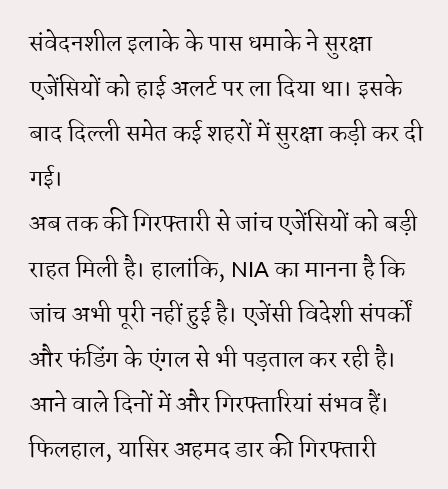संवेदनशील इलाके के पास धमाके ने सुरक्षा एजेंसियों को हाई अलर्ट पर ला दिया था। इसके बाद दिल्ली समेत कई शहरों में सुरक्षा कड़ी कर दी गई।
अब तक की गिरफ्तारी से जांच एजेंसियों को बड़ी राहत मिली है। हालांकि, NIA का मानना है कि जांच अभी पूरी नहीं हुई है। एजेंसी विदेशी संपर्कों और फंडिंग के एंगल से भी पड़ताल कर रही है। आने वाले दिनों में और गिरफ्तारियां संभव हैं। फिलहाल, यासिर अहमद डार की गिरफ्तारी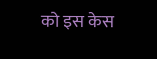को इस केस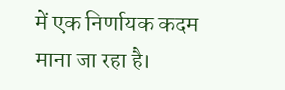में एक निर्णायक कदम माना जा रहा है।